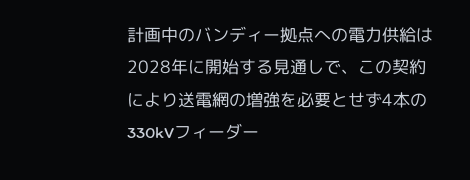計画中のバンディー拠点への電力供給は2028年に開始する見通しで、この契約により送電網の増強を必要とせず4本の330kVフィーダー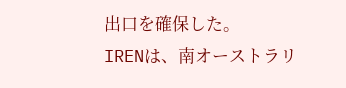出口を確保した。
IRENは、南オーストラリ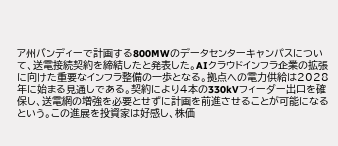ア州バンディーで計画する800MWのデータセンターキャンパスについて、送電接続契約を締結したと発表した。AIクラウドインフラ企業の拡張に向けた重要なインフラ整備の一歩となる。拠点への電力供給は2028年に始まる見通しである。契約により4本の330kVフィーダー出口を確保し、送電網の増強を必要とせずに計画を前進させることが可能になるという。この進展を投資家は好感し、株価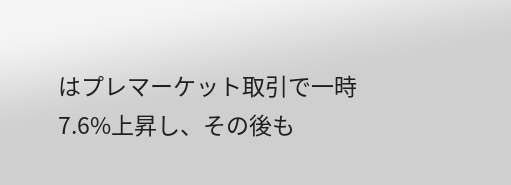はプレマーケット取引で一時7.6%上昇し、その後も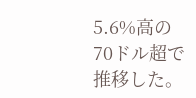5.6%高の70ドル超で推移した。